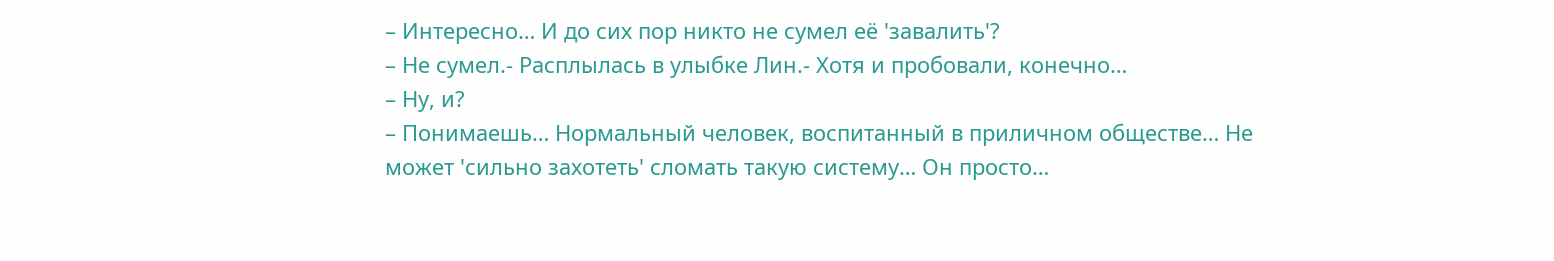– Интересно… И до сих пор никто не сумел её 'завалить'?
– Не сумел.- Расплылась в улыбке Лин.- Хотя и пробовали, конечно…
– Ну, и?
– Понимаешь… Нормальный человек, воспитанный в приличном обществе… Не может 'сильно захотеть' сломать такую систему… Он просто…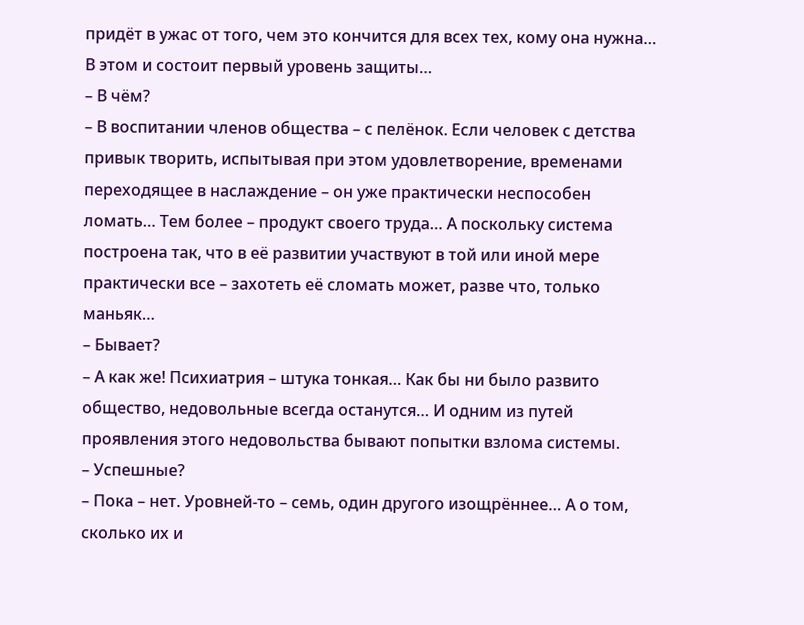придёт в ужас от того, чем это кончится для всех тех, кому она нужна… В этом и состоит первый уровень защиты…
– В чём?
– В воспитании членов общества – с пелёнок. Если человек с детства привык творить, испытывая при этом удовлетворение, временами переходящее в наслаждение – он уже практически неспособен ломать… Тем более – продукт своего труда… А поскольку система построена так, что в её развитии участвуют в той или иной мере практически все – захотеть её сломать может, разве что, только маньяк…
– Бывает?
– А как же! Психиатрия – штука тонкая… Как бы ни было развито общество, недовольные всегда останутся… И одним из путей проявления этого недовольства бывают попытки взлома системы.
– Успешные?
– Пока – нет. Уровней-то – семь, один другого изощрённее… А о том, сколько их и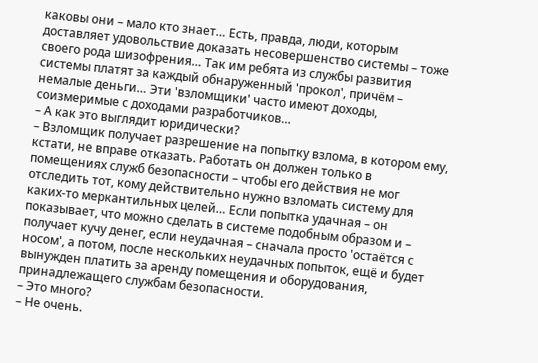каковы они – мало кто знает… Есть, правда, люди, которым доставляет удовольствие доказать несовершенство системы – тоже своего рода шизофрения… Так им ребята из службы развития системы платят за каждый обнаруженный 'прокол', причём – немалые деньги… Эти 'взломщики' часто имеют доходы, соизмеримые с доходами разработчиков…
– А как это выглядит юридически?
– Взломщик получает разрешение на попытку взлома, в котором ему, кстати, не вправе отказать. Работать он должен только в помещениях служб безопасности – чтобы его действия не мог отследить тот, кому действительно нужно взломать систему для каких-то меркантильных целей… Если попытка удачная – он показывает, что можно сделать в системе подобным образом и – получает кучу денег, если неудачная – сначала просто 'остаётся с носом', а потом, после нескольких неудачных попыток, ещё и будет вынужден платить за аренду помещения и оборудования, принадлежащего службам безопасности.
– Это много?
– Не очень.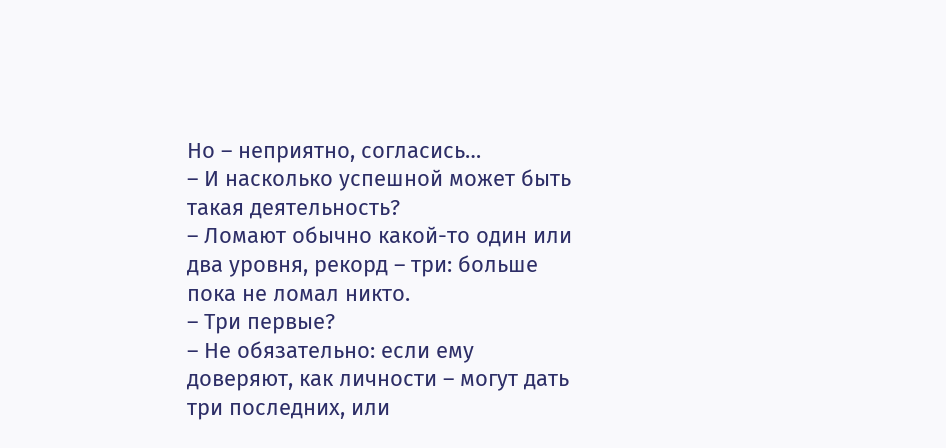Но – неприятно, согласись…
– И насколько успешной может быть такая деятельность?
– Ломают обычно какой-то один или два уровня, рекорд – три: больше пока не ломал никто.
– Три первые?
– Не обязательно: если ему доверяют, как личности – могут дать три последних, или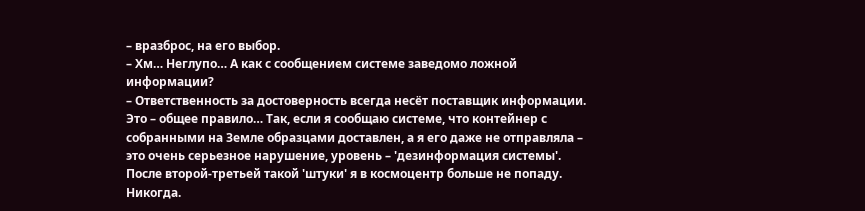– вразброс, на его выбор.
– Хм… Неглупо… А как с сообщением системе заведомо ложной информации?
– Ответственность за достоверность всегда несёт поставщик информации. Это – общее правило… Так, если я сообщаю системе, что контейнер с собранными на Земле образцами доставлен, а я его даже не отправляла – это очень серьезное нарушение, уровень – 'дезинформация системы'. После второй-третьей такой 'штуки' я в космоцентр больше не попаду. Никогда.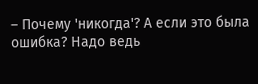– Почему 'никогда'? А если это была ошибка? Надо ведь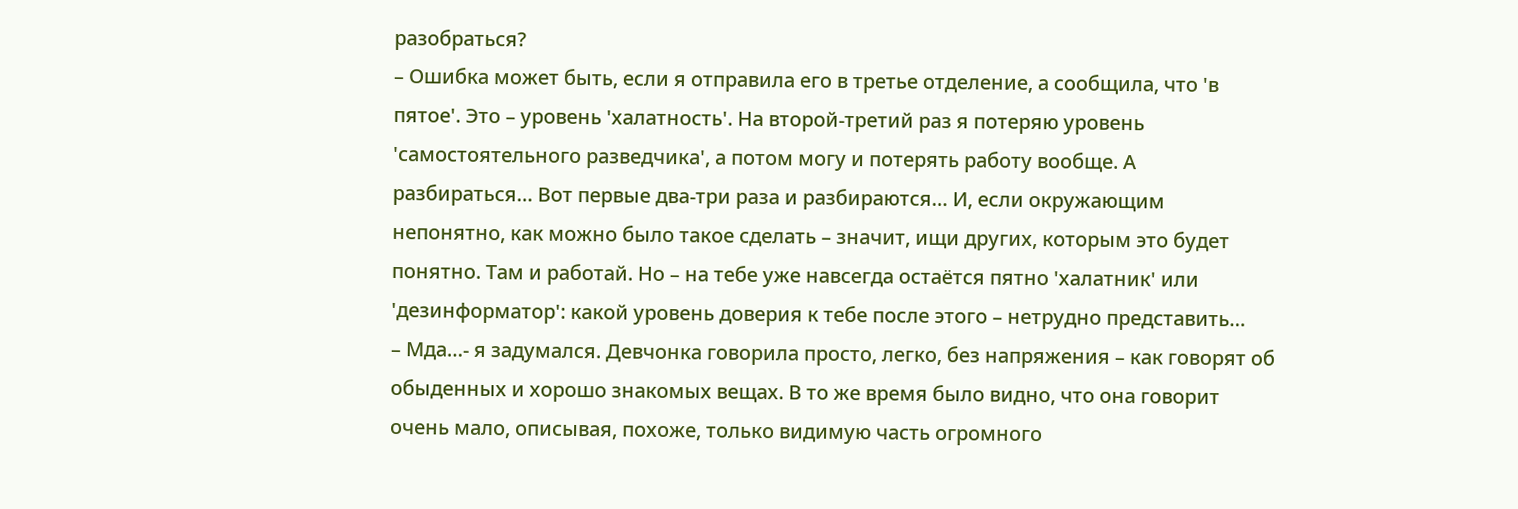разобраться?
– Ошибка может быть, если я отправила его в третье отделение, а сообщила, что 'в пятое'. Это – уровень 'халатность'. На второй-третий раз я потеряю уровень 'самостоятельного разведчика', а потом могу и потерять работу вообще. А разбираться… Вот первые два-три раза и разбираются… И, если окружающим непонятно, как можно было такое сделать – значит, ищи других, которым это будет понятно. Там и работай. Но – на тебе уже навсегда остаётся пятно 'халатник' или 'дезинформатор': какой уровень доверия к тебе после этого – нетрудно представить…
– Мда…- я задумался. Девчонка говорила просто, легко, без напряжения – как говорят об обыденных и хорошо знакомых вещах. В то же время было видно, что она говорит очень мало, описывая, похоже, только видимую часть огромного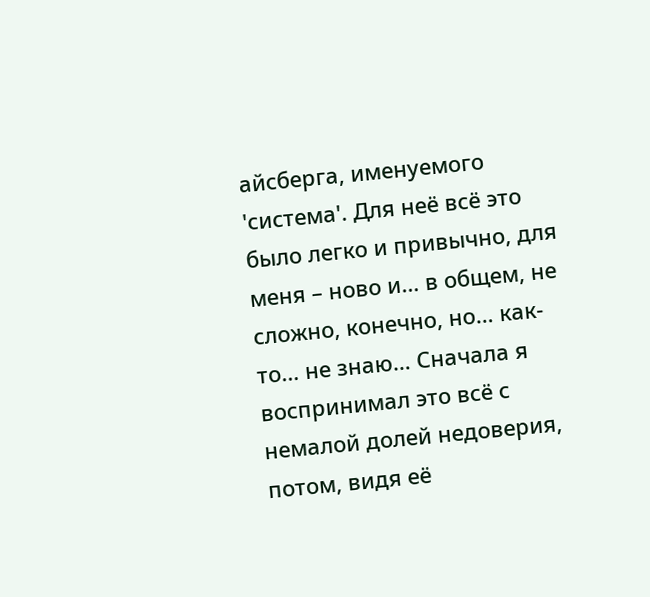айсберга, именуемого 'система'. Для неё всё это было легко и привычно, для меня – ново и… в общем, не сложно, конечно, но… как-то… не знаю… Сначала я воспринимал это всё с немалой долей недоверия, потом, видя её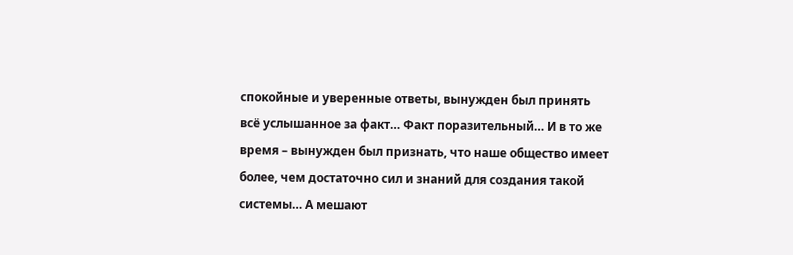спокойные и уверенные ответы, вынужден был принять всё услышанное за факт… Факт поразительный… И в то же время – вынужден был признать, что наше общество имеет более, чем достаточно сил и знаний для создания такой системы… А мешают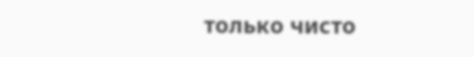только чисто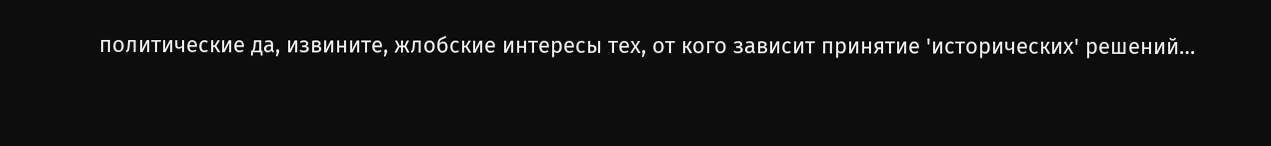политические да, извините, жлобские интересы тех, от кого зависит принятие 'исторических' решений…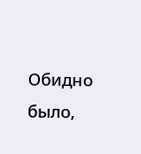Обидно было,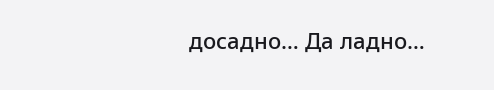досадно… Да ладно…